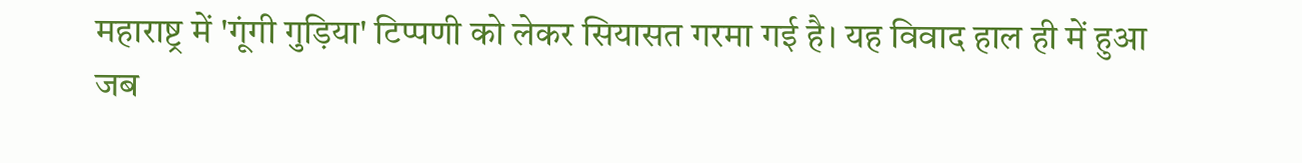महाराष्ट्र में 'गूंगी गुड़िया' टिप्पणी को लेकर सियासत गरमा गई है। यह विवाद हाल ही में हुआ जब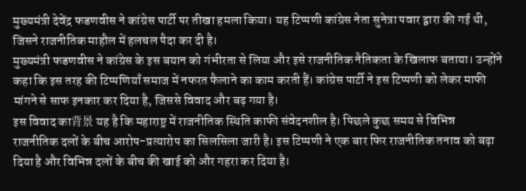मुख्यमंत्री देवेंद्र फडणवीस ने कांग्रेस पार्टी पर तीखा हमला किया। यह टिप्पणी कांग्रेस नेता सुनेत्रा पवार द्वारा की गई थी, जिसने राजनीतिक माहौल में हलचल पैदा कर दी है।
मुख्यमंत्री फडणवीस ने कांग्रेस के इस बयान को गंभीरता से लिया और इसे राजनीतिक नैतिकता के खिलाफ बताया। उन्होंने कहा कि इस तरह की टिप्पणियाँ समाज में नफरत फैलाने का काम करती हैं। कांग्रेस पार्टी ने इस टिप्पणी को लेकर माफी मांगने से साफ इनकार कर दिया है, जिससे विवाद और बढ़ गया है।
इस विवाद का背景 यह है कि महाराष्ट्र में राजनीतिक स्थिति काफी संवेदनशील है। पिछले कुछ समय से विभिन्न राजनीतिक दलों के बीच आरोप-प्रत्यारोप का सिलसिला जारी है। इस टिप्पणी ने एक बार फिर राजनीतिक तनाव को बढ़ा दिया है और विभिन्न दलों के बीच की खाई को और गहरा कर दिया है।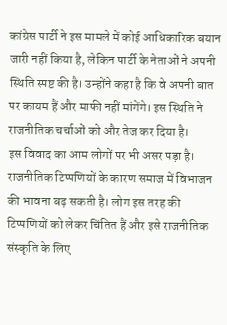कांग्रेस पार्टी ने इस मामले में कोई आधिकारिक बयान जारी नहीं किया है, लेकिन पार्टी के नेताओं ने अपनी स्थिति स्पष्ट की है। उन्होंने कहा है कि वे अपनी बात पर कायम हैं और माफी नहीं मांगेंगे। इस स्थिति ने राजनीतिक चर्चाओं को और तेज कर दिया है।
इस विवाद का आम लोगों पर भी असर पड़ा है। राजनीतिक टिप्पणियों के कारण समाज में विभाजन की भावना बढ़ सकती है। लोग इस तरह की टिप्पणियों को लेकर चिंतित हैं और इसे राजनीतिक संस्कृति के लिए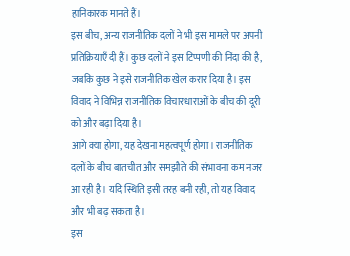हानिकारक मानते हैं।
इस बीच, अन्य राजनीतिक दलों ने भी इस मामले पर अपनी प्रतिक्रियाएँ दी हैं। कुछ दलों ने इस टिप्पणी की निंदा की है, जबकि कुछ ने इसे राजनीतिक खेल करार दिया है। इस विवाद ने विभिन्न राजनीतिक विचारधाराओं के बीच की दूरी को और बढ़ा दिया है।
आगे क्या होगा, यह देखना महत्वपूर्ण होगा। राजनीतिक दलों के बीच बातचीत और समझौते की संभावना कम नजर आ रही है। यदि स्थिति इसी तरह बनी रही, तो यह विवाद और भी बढ़ सकता है।
इस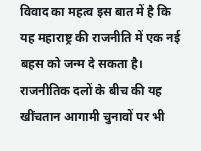विवाद का महत्व इस बात में है कि यह महाराष्ट्र की राजनीति में एक नई बहस को जन्म दे सकता है। राजनीतिक दलों के बीच की यह खींचतान आगामी चुनावों पर भी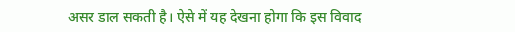असर डाल सकती है। ऐसे में यह देखना होगा कि इस विवाद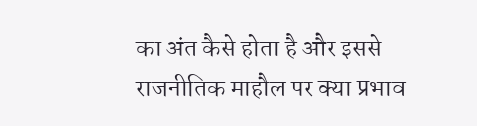का अंत कैसे होता है और इससे राजनीतिक माहौल पर क्या प्रभाव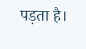पड़ता है।